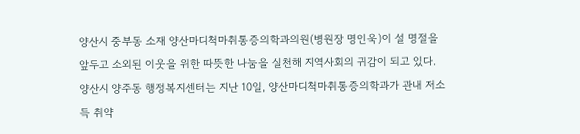양산시 중부동 소재 양산마디척마취통증의학과의원(병원장 명인욱)이 설 명절을 앞두고 소외된 이웃을 위한 따뜻한 나눔을 실천해 지역사회의 귀감이 되고 있다.
양산시 양주동 행정복지센터는 지난 10일, 양산마디척마취통증의학과가 관내 저소득 취약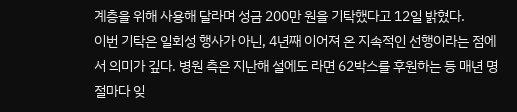계층을 위해 사용해 달라며 성금 200만 원을 기탁했다고 12일 밝혔다.
이번 기탁은 일회성 행사가 아닌, 4년째 이어져 온 지속적인 선행이라는 점에서 의미가 깊다. 병원 측은 지난해 설에도 라면 62박스를 후원하는 등 매년 명절마다 잊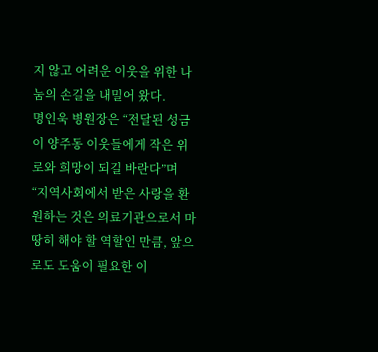지 않고 어려운 이웃을 위한 나눔의 손길을 내밀어 왔다.
명인욱 병원장은 “전달된 성금이 양주동 이웃들에게 작은 위로와 희망이 되길 바란다”며 “지역사회에서 받은 사랑을 환원하는 것은 의료기관으로서 마땅히 해야 할 역할인 만큼, 앞으로도 도움이 필요한 이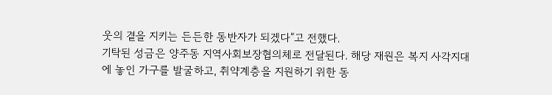웃의 곁을 지키는 든든한 동반자가 되겠다”고 전했다.
기탁된 성금은 양주동 지역사회보장협의체로 전달된다. 해당 재원은 복지 사각지대에 놓인 가구를 발굴하고, 취약계층을 지원하기 위한 동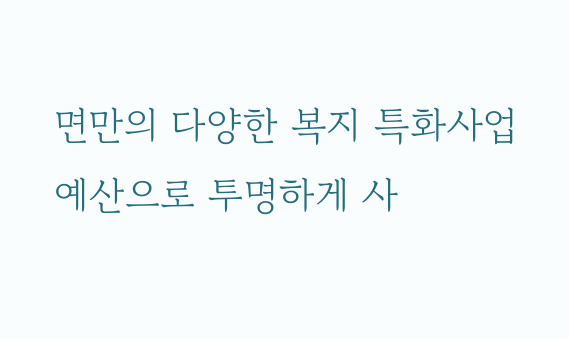면만의 다양한 복지 특화사업 예산으로 투명하게 사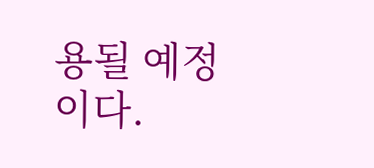용될 예정이다.